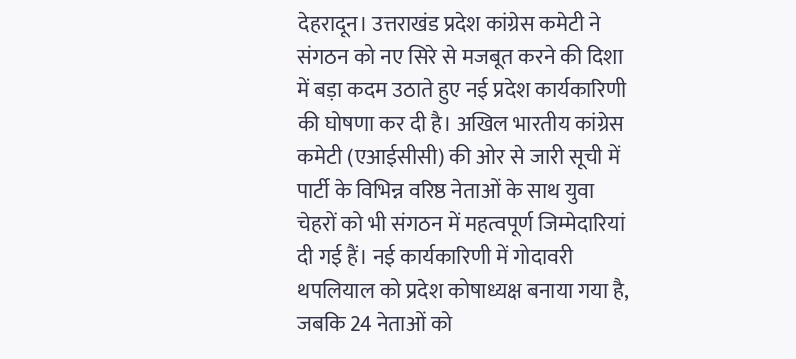देहरादून। उत्तराखंड प्रदेश कांग्रेस कमेटी ने संगठन को नए सिरे से मजबूत करने की दिशा में बड़ा कदम उठाते हुए नई प्रदेश कार्यकारिणी की घोषणा कर दी है। अखिल भारतीय कांग्रेस कमेटी (एआईसीसी) की ओर से जारी सूची में पार्टी के विभिन्न वरिष्ठ नेताओं के साथ युवा चेहरों को भी संगठन में महत्वपूर्ण जिम्मेदारियां दी गई हैं। नई कार्यकारिणी में गोदावरी थपलियाल को प्रदेश कोषाध्यक्ष बनाया गया है, जबकि 24 नेताओं को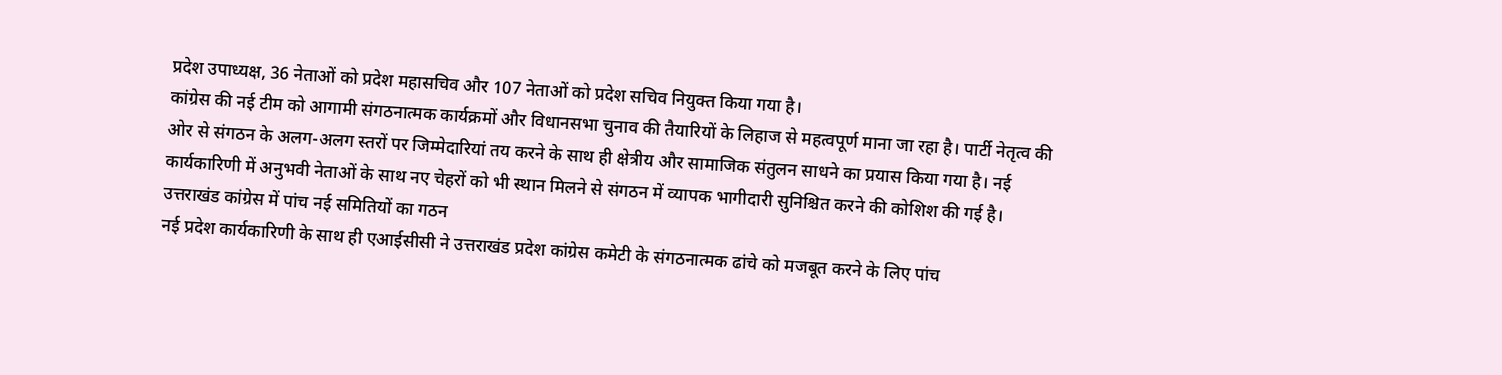प्रदेश उपाध्यक्ष, 36 नेताओं को प्रदेश महासचिव और 107 नेताओं को प्रदेश सचिव नियुक्त किया गया है।
कांग्रेस की नई टीम को आगामी संगठनात्मक कार्यक्रमों और विधानसभा चुनाव की तैयारियों के लिहाज से महत्वपूर्ण माना जा रहा है। पार्टी नेतृत्व की ओर से संगठन के अलग-अलग स्तरों पर जिम्मेदारियां तय करने के साथ ही क्षेत्रीय और सामाजिक संतुलन साधने का प्रयास किया गया है। नई कार्यकारिणी में अनुभवी नेताओं के साथ नए चेहरों को भी स्थान मिलने से संगठन में व्यापक भागीदारी सुनिश्चित करने की कोशिश की गई है।
उत्तराखंड कांग्रेस में पांच नई समितियों का गठन
नई प्रदेश कार्यकारिणी के साथ ही एआईसीसी ने उत्तराखंड प्रदेश कांग्रेस कमेटी के संगठनात्मक ढांचे को मजबूत करने के लिए पांच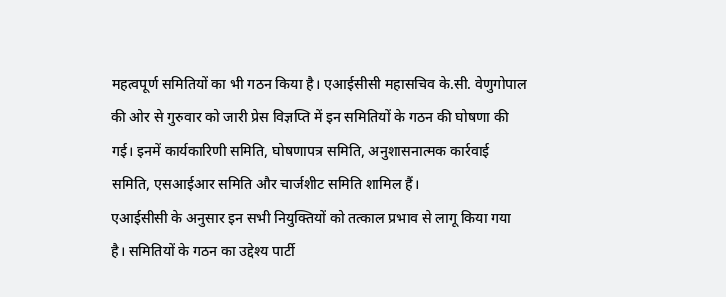महत्वपूर्ण समितियों का भी गठन किया है। एआईसीसी महासचिव के.सी. वेणुगोपाल की ओर से गुरुवार को जारी प्रेस विज्ञप्ति में इन समितियों के गठन की घोषणा की गई। इनमें कार्यकारिणी समिति, घोषणापत्र समिति, अनुशासनात्मक कार्रवाई समिति, एसआईआर समिति और चार्जशीट समिति शामिल हैं।
एआईसीसी के अनुसार इन सभी नियुक्तियों को तत्काल प्रभाव से लागू किया गया है। समितियों के गठन का उद्देश्य पार्टी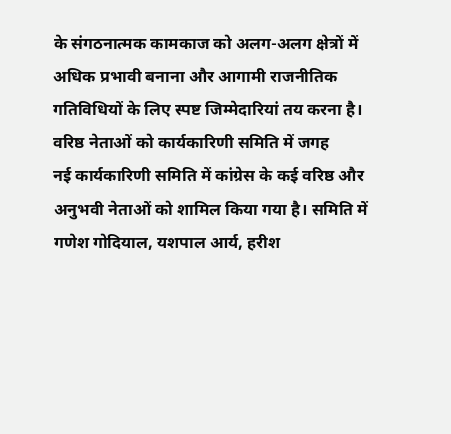के संगठनात्मक कामकाज को अलग-अलग क्षेत्रों में अधिक प्रभावी बनाना और आगामी राजनीतिक गतिविधियों के लिए स्पष्ट जिम्मेदारियां तय करना है।
वरिष्ठ नेताओं को कार्यकारिणी समिति में जगह
नई कार्यकारिणी समिति में कांग्रेस के कई वरिष्ठ और अनुभवी नेताओं को शामिल किया गया है। समिति में गणेश गोदियाल, यशपाल आर्य, हरीश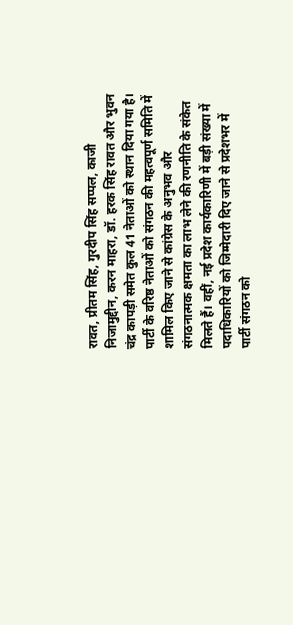रावत, प्रीतम सिंह, गुरदीप सिंह सप्पल, काजी निजामुद्दीन, करन माहरा, डॉ. हरक सिंह रावत और भुवन चंद्र कापड़ी समेत कुल 41 नेताओं को स्थान दिया गया है।
पार्टी के वरिष्ठ नेताओं को संगठन की महत्वपूर्ण समिति में शामिल किए जाने से कांग्रेस के अनुभव और संगठनात्मक क्षमता का लाभ लेने की रणनीति के संकेत मिलते हैं। वहीं, नई प्रदेश कार्यकारिणी में बड़ी संख्या में पदाधिकारियों को जिम्मेदारी दिए जाने से प्रदेशभर में पार्टी संगठन को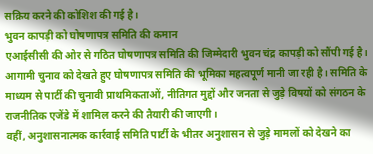सक्रिय करने की कोशिश की गई है।
भुवन कापड़ी को घोषणापत्र समिति की कमान
एआईसीसी की ओर से गठित घोषणापत्र समिति की जिम्मेदारी भुवन चंद्र कापड़ी को सौंपी गई है। आगामी चुनाव को देखते हुए घोषणापत्र समिति की भूमिका महत्वपूर्ण मानी जा रही है। समिति के माध्यम से पार्टी की चुनावी प्राथमिकताओं, नीतिगत मुद्दों और जनता से जुड़े विषयों को संगठन के राजनीतिक एजेंडे में शामिल करने की तैयारी की जाएगी।
वहीं, अनुशासनात्मक कार्रवाई समिति पार्टी के भीतर अनुशासन से जुड़े मामलों को देखने का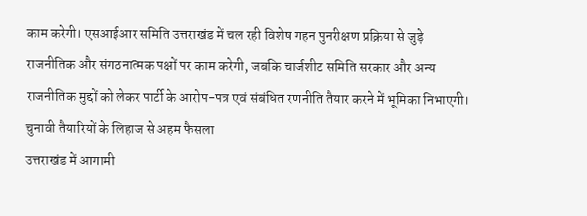काम करेगी। एसआईआर समिति उत्तराखंड में चल रही विशेष गहन पुनरीक्षण प्रक्रिया से जुड़े राजनीतिक और संगठनात्मक पक्षों पर काम करेगी, जबकि चार्जशीट समिति सरकार और अन्य राजनीतिक मुद्दों को लेकर पार्टी के आरोप-पत्र एवं संबंधित रणनीति तैयार करने में भूमिका निभाएगी।
चुनावी तैयारियों के लिहाज से अहम फैसला
उत्तराखंड में आगामी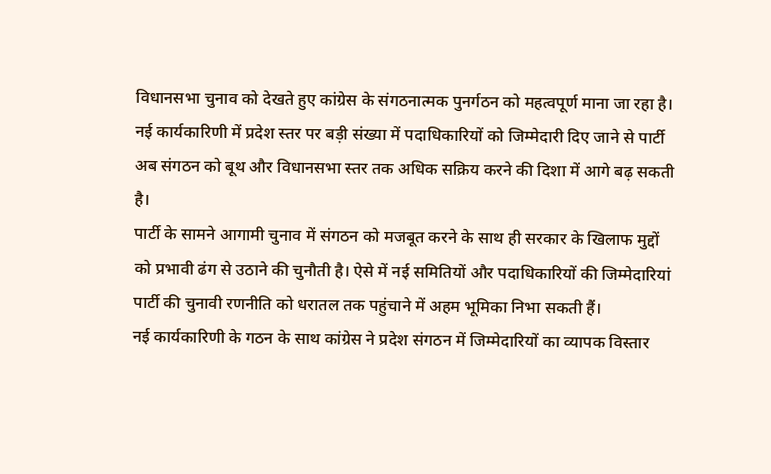विधानसभा चुनाव को देखते हुए कांग्रेस के संगठनात्मक पुनर्गठन को महत्वपूर्ण माना जा रहा है। नई कार्यकारिणी में प्रदेश स्तर पर बड़ी संख्या में पदाधिकारियों को जिम्मेदारी दिए जाने से पार्टी अब संगठन को बूथ और विधानसभा स्तर तक अधिक सक्रिय करने की दिशा में आगे बढ़ सकती है।
पार्टी के सामने आगामी चुनाव में संगठन को मजबूत करने के साथ ही सरकार के खिलाफ मुद्दों को प्रभावी ढंग से उठाने की चुनौती है। ऐसे में नई समितियों और पदाधिकारियों की जिम्मेदारियां पार्टी की चुनावी रणनीति को धरातल तक पहुंचाने में अहम भूमिका निभा सकती हैं।
नई कार्यकारिणी के गठन के साथ कांग्रेस ने प्रदेश संगठन में जिम्मेदारियों का व्यापक विस्तार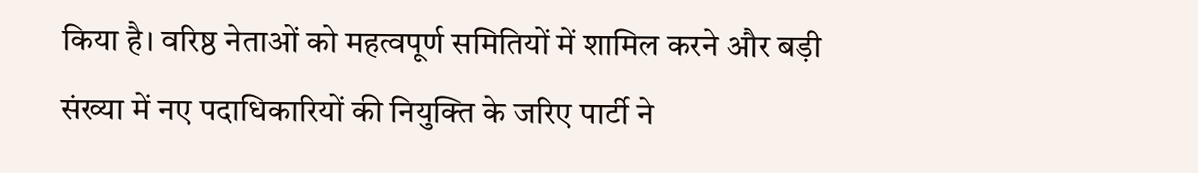किया है। वरिष्ठ नेताओं को महत्वपूर्ण समितियों में शामिल करने और बड़ी संख्या में नए पदाधिकारियों की नियुक्ति के जरिए पार्टी ने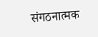संगठनात्मक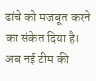ढांचे को मजबूत करने का संकेत दिया है। अब नई टीम की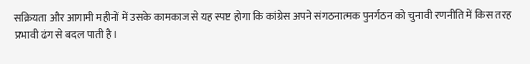सक्रियता और आगामी महीनों में उसके कामकाज से यह स्पष्ट होगा कि कांग्रेस अपने संगठनात्मक पुनर्गठन को चुनावी रणनीति में किस तरह प्रभावी ढंग से बदल पाती है।